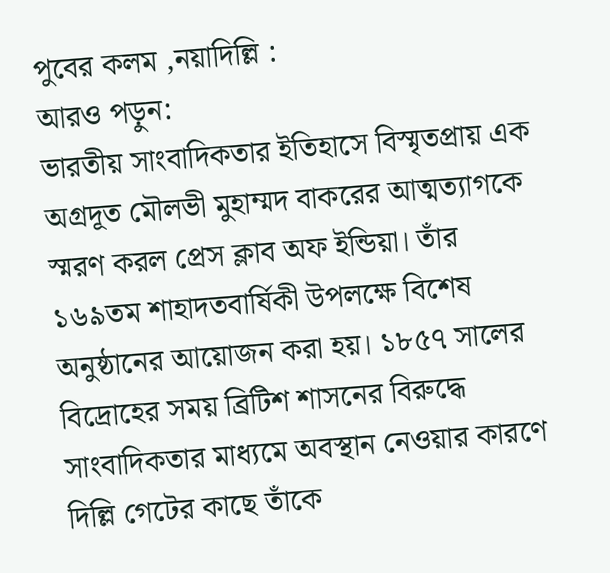পুবের কলম ,নয়াদিল্লি :
আরও পড়ুন:
ভারতীয় সাংবাদিকতার ইতিহাসে বিস্মৃতপ্রায় এক অগ্রদূত মৌলভী মুহাম্মদ বাকরের আত্মত্যাগকে স্মরণ করল প্রেস ক্লাব অফ ইন্ডিয়া। তাঁর ১৬৯তম শাহাদতবার্ষিকী উপলক্ষে বিশেষ অনুষ্ঠানের আয়োজন করা হয়। ১৮৫৭ সালের বিদ্রোহের সময় ব্রিটিশ শাসনের বিরুদ্ধে সাংবাদিকতার মাধ্যমে অবস্থান নেওয়ার কারণে দিল্লি গেটের কাছে তাঁকে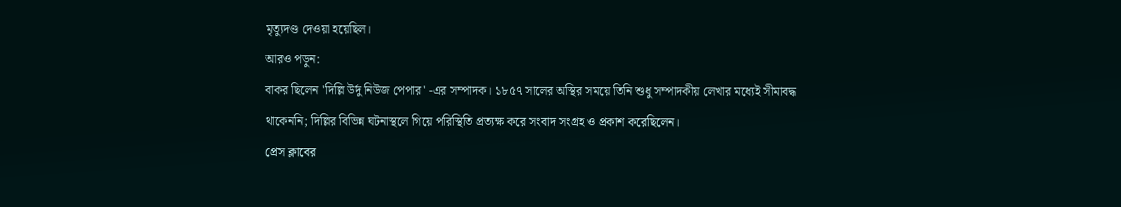মৃত্যুদণ্ড দেওয়া হয়েছিল।
আরও পড়ুন:
বাকর ছিলেন 'দিল্লি উর্দু নিউজ পেপার' -এর সম্পাদক। ১৮৫৭ সালের অস্থির সময়ে তিনি শুধু সম্পাদকীয় লেখার মধ্যেই সীমাবদ্ধ থাকেননি; দিল্লির বিভিন্ন ঘটনাস্থলে গিয়ে পরিস্থিতি প্রত্যক্ষ করে সংবাদ সংগ্রহ ও প্রকাশ করেছিলেন।
প্রেস ক্লাবের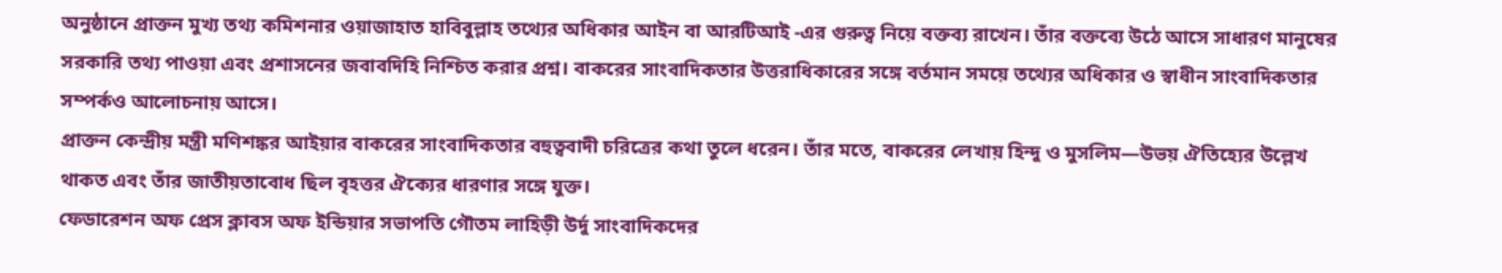অনুষ্ঠানে প্রাক্তন মুখ্য তথ্য কমিশনার ওয়াজাহাত হাবিবুল্লাহ তথ্যের অধিকার আইন বা আরটিআই -এর গুরুত্ব নিয়ে বক্তব্য রাখেন। তাঁর বক্তব্যে উঠে আসে সাধারণ মানুষের সরকারি তথ্য পাওয়া এবং প্রশাসনের জবাবদিহি নিশ্চিত করার প্রশ্ন। বাকরের সাংবাদিকতার উত্তরাধিকারের সঙ্গে বর্তমান সময়ে তথ্যের অধিকার ও স্বাধীন সাংবাদিকতার সম্পর্কও আলোচনায় আসে।
প্রাক্তন কেন্দ্রীয় মন্ত্রী মণিশঙ্কর আইয়ার বাকরের সাংবাদিকতার বহুত্ববাদী চরিত্রের কথা তুলে ধরেন। তাঁর মতে, বাকরের লেখায় হিন্দু ও মুসলিম—উভয় ঐতিহ্যের উল্লেখ থাকত এবং তাঁর জাতীয়তাবোধ ছিল বৃহত্তর ঐক্যের ধারণার সঙ্গে যুক্ত।
ফেডারেশন অফ প্রেস ক্লাবস অফ ইন্ডিয়ার সভাপতি গৌতম লাহিড়ী উর্দু সাংবাদিকদের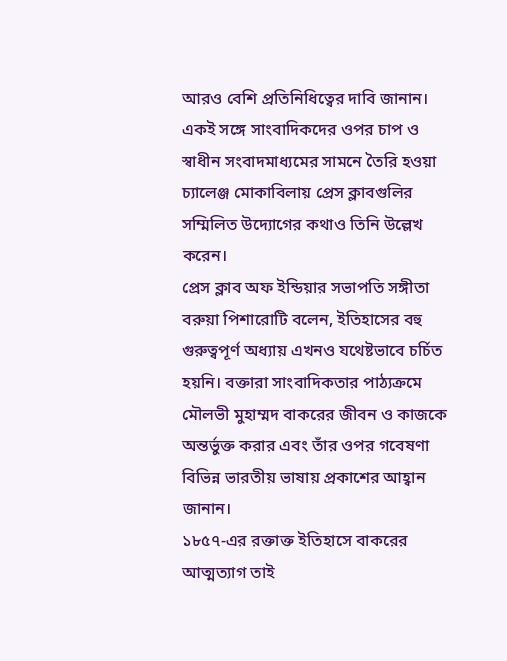আরও বেশি প্রতিনিধিত্বের দাবি জানান। একই সঙ্গে সাংবাদিকদের ওপর চাপ ও স্বাধীন সংবাদমাধ্যমের সামনে তৈরি হওয়া চ্যালেঞ্জ মোকাবিলায় প্রেস ক্লাবগুলির সম্মিলিত উদ্যোগের কথাও তিনি উল্লেখ করেন।
প্রেস ক্লাব অফ ইন্ডিয়ার সভাপতি সঙ্গীতা বরুয়া পিশারোটি বলেন, ইতিহাসের বহু গুরুত্বপূর্ণ অধ্যায় এখনও যথেষ্টভাবে চর্চিত হয়নি। বক্তারা সাংবাদিকতার পাঠ্যক্রমে মৌলভী মুহাম্মদ বাকরের জীবন ও কাজকে অন্তর্ভুক্ত করার এবং তাঁর ওপর গবেষণা বিভিন্ন ভারতীয় ভাষায় প্রকাশের আহ্বান জানান।
১৮৫৭-এর রক্তাক্ত ইতিহাসে বাকরের আত্মত্যাগ তাই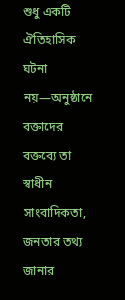শুধু একটি ঐতিহাসিক ঘটনা নয়—অনুষ্ঠানে বক্তাদের বক্তব্যে তা স্বাধীন সাংবাদিকতা, জনতার তথ্য জানার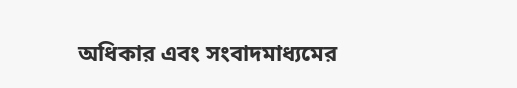অধিকার এবং সংবাদমাধ্যমের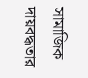সামাজিক দায়বদ্ধতার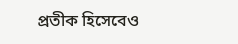প্রতীক হিসেবেও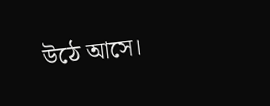উঠে আসে।